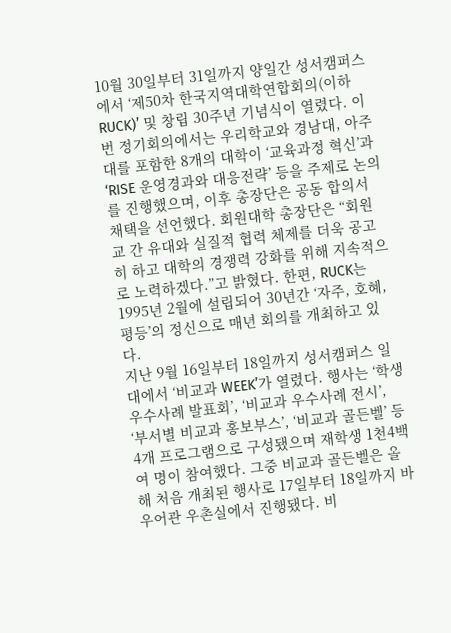10월 30일부터 31일까지 양일간 성서캠퍼스에서 ‘제50차 한국지역대학연합회의(이하 RUCK)’ 및 창립 30주년 기념식이 열렸다. 이번 정기회의에서는 우리학교와 경남대, 아주대를 포함한 8개의 대학이 ‘교육과정 혁신’과 ‘RISE 운영경과와 대응전략’ 등을 주제로 논의를 진행했으며, 이후 총장단은 공동 합의서 채택을 선언했다. 회원대학 총장단은 “회원교 간 유대와 실질적 협력 체제를 더욱 공고히 하고 대학의 경쟁력 강화를 위해 지속적으로 노력하겠다.”고 밝혔다. 한편, RUCK는 1995년 2월에 설립되어 30년간 ‘자주, 호혜, 평등’의 정신으로 매년 회의를 개최하고 있다.
지난 9월 16일부터 18일까지 성서캠퍼스 일대에서 ‘비교과 WEEK’가 열렸다. 행사는 ‘학생 우수사례 발표회’, ‘비교과 우수사례 전시’, ‘부서별 비교과 홍보부스’, ‘비교과 골든벨’ 등 4개 프로그램으로 구성됐으며 재학생 1천4백여 명이 참여했다. 그중 비교과 골든벨은 올해 처음 개최된 행사로 17일부터 18일까지 바우어관 우촌실에서 진행됐다. 비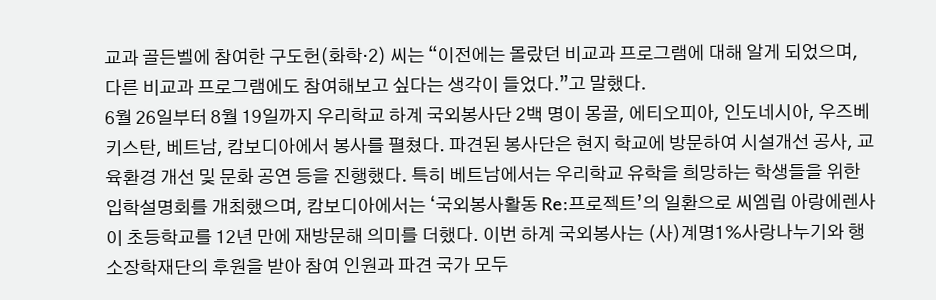교과 골든벨에 참여한 구도헌(화학·2) 씨는 “이전에는 몰랐던 비교과 프로그램에 대해 알게 되었으며, 다른 비교과 프로그램에도 참여해보고 싶다는 생각이 들었다.”고 말했다.
6월 26일부터 8월 19일까지 우리학교 하계 국외봉사단 2백 명이 몽골, 에티오피아, 인도네시아, 우즈베키스탄, 베트남, 캄보디아에서 봉사를 펼쳤다. 파견된 봉사단은 현지 학교에 방문하여 시설개선 공사, 교육환경 개선 및 문화 공연 등을 진행했다. 특히 베트남에서는 우리학교 유학을 희망하는 학생들을 위한 입학설명회를 개최했으며, 캄보디아에서는 ‘국외봉사활동 Re:프로젝트’의 일환으로 씨엠립 아랑에렌사이 초등학교를 12년 만에 재방문해 의미를 더했다. 이번 하계 국외봉사는 (사)계명1%사랑나누기와 행소장학재단의 후원을 받아 참여 인원과 파견 국가 모두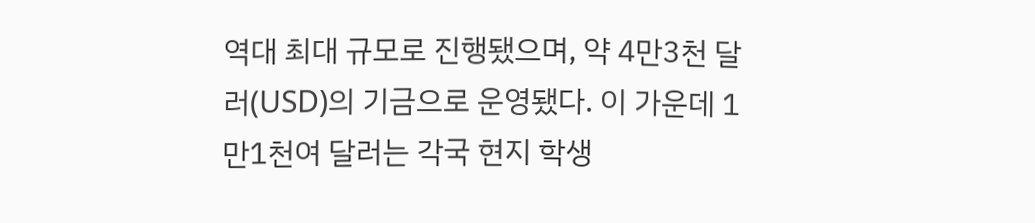역대 최대 규모로 진행됐으며, 약 4만3천 달러(USD)의 기금으로 운영됐다. 이 가운데 1만1천여 달러는 각국 현지 학생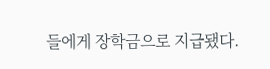들에게 장학금으로 지급됐다.